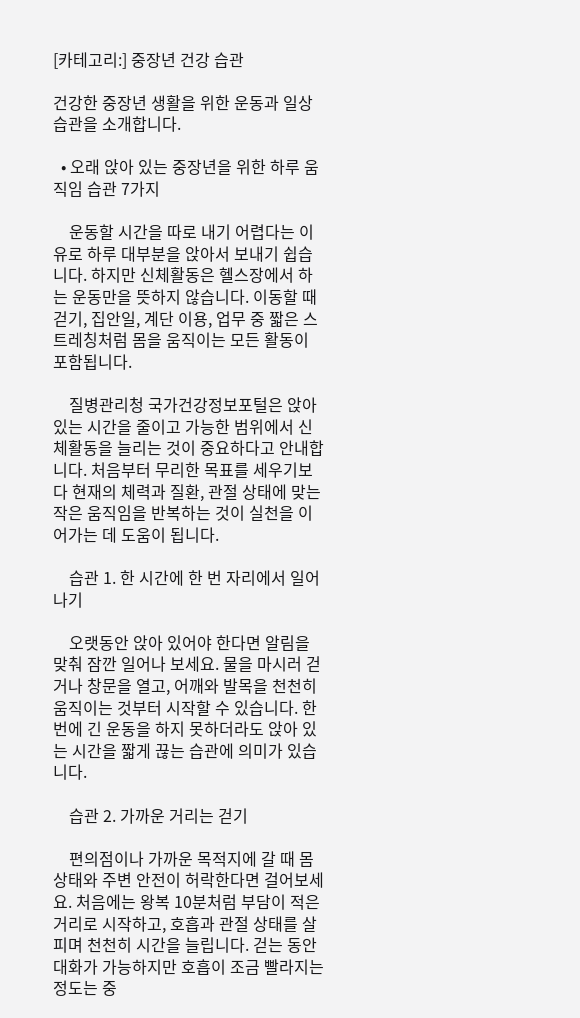[카테고리:] 중장년 건강 습관

건강한 중장년 생활을 위한 운동과 일상 습관을 소개합니다.

  • 오래 앉아 있는 중장년을 위한 하루 움직임 습관 7가지

    운동할 시간을 따로 내기 어렵다는 이유로 하루 대부분을 앉아서 보내기 쉽습니다. 하지만 신체활동은 헬스장에서 하는 운동만을 뜻하지 않습니다. 이동할 때 걷기, 집안일, 계단 이용, 업무 중 짧은 스트레칭처럼 몸을 움직이는 모든 활동이 포함됩니다.

    질병관리청 국가건강정보포털은 앉아 있는 시간을 줄이고 가능한 범위에서 신체활동을 늘리는 것이 중요하다고 안내합니다. 처음부터 무리한 목표를 세우기보다 현재의 체력과 질환, 관절 상태에 맞는 작은 움직임을 반복하는 것이 실천을 이어가는 데 도움이 됩니다.

    습관 1. 한 시간에 한 번 자리에서 일어나기

    오랫동안 앉아 있어야 한다면 알림을 맞춰 잠깐 일어나 보세요. 물을 마시러 걷거나 창문을 열고, 어깨와 발목을 천천히 움직이는 것부터 시작할 수 있습니다. 한 번에 긴 운동을 하지 못하더라도 앉아 있는 시간을 짧게 끊는 습관에 의미가 있습니다.

    습관 2. 가까운 거리는 걷기

    편의점이나 가까운 목적지에 갈 때 몸 상태와 주변 안전이 허락한다면 걸어보세요. 처음에는 왕복 10분처럼 부담이 적은 거리로 시작하고, 호흡과 관절 상태를 살피며 천천히 시간을 늘립니다. 걷는 동안 대화가 가능하지만 호흡이 조금 빨라지는 정도는 중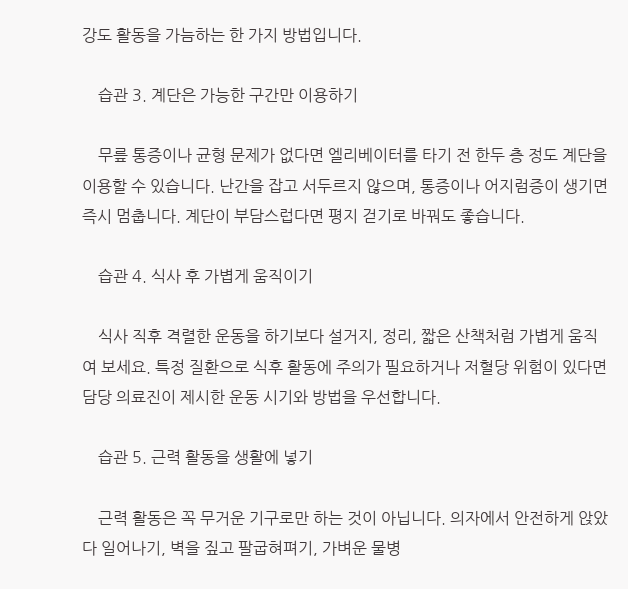강도 활동을 가늠하는 한 가지 방법입니다.

    습관 3. 계단은 가능한 구간만 이용하기

    무릎 통증이나 균형 문제가 없다면 엘리베이터를 타기 전 한두 층 정도 계단을 이용할 수 있습니다. 난간을 잡고 서두르지 않으며, 통증이나 어지럼증이 생기면 즉시 멈춥니다. 계단이 부담스럽다면 평지 걷기로 바꿔도 좋습니다.

    습관 4. 식사 후 가볍게 움직이기

    식사 직후 격렬한 운동을 하기보다 설거지, 정리, 짧은 산책처럼 가볍게 움직여 보세요. 특정 질환으로 식후 활동에 주의가 필요하거나 저혈당 위험이 있다면 담당 의료진이 제시한 운동 시기와 방법을 우선합니다.

    습관 5. 근력 활동을 생활에 넣기

    근력 활동은 꼭 무거운 기구로만 하는 것이 아닙니다. 의자에서 안전하게 앉았다 일어나기, 벽을 짚고 팔굽혀펴기, 가벼운 물병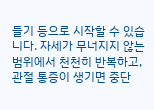들기 등으로 시작할 수 있습니다. 자세가 무너지지 않는 범위에서 천천히 반복하고, 관절 통증이 생기면 중단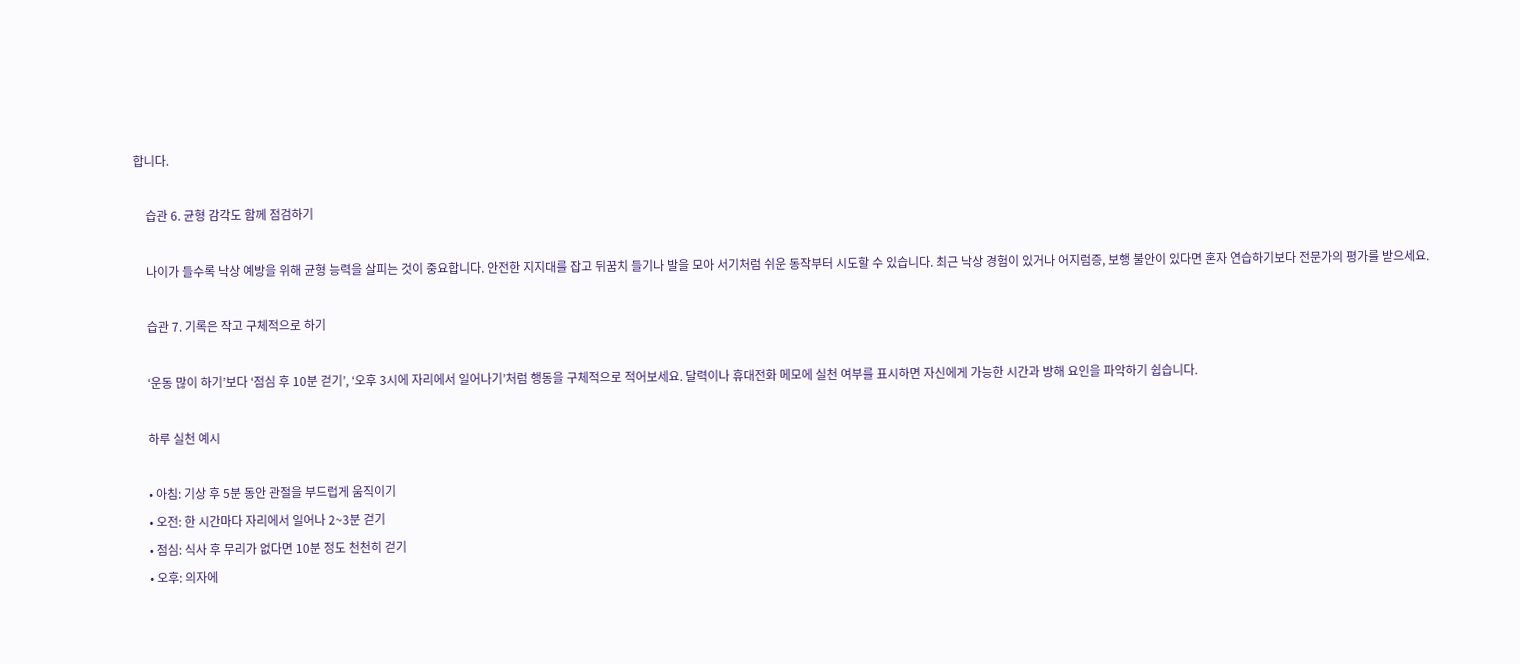합니다.

    습관 6. 균형 감각도 함께 점검하기

    나이가 들수록 낙상 예방을 위해 균형 능력을 살피는 것이 중요합니다. 안전한 지지대를 잡고 뒤꿈치 들기나 발을 모아 서기처럼 쉬운 동작부터 시도할 수 있습니다. 최근 낙상 경험이 있거나 어지럼증, 보행 불안이 있다면 혼자 연습하기보다 전문가의 평가를 받으세요.

    습관 7. 기록은 작고 구체적으로 하기

    ‘운동 많이 하기’보다 ‘점심 후 10분 걷기’, ‘오후 3시에 자리에서 일어나기’처럼 행동을 구체적으로 적어보세요. 달력이나 휴대전화 메모에 실천 여부를 표시하면 자신에게 가능한 시간과 방해 요인을 파악하기 쉽습니다.

    하루 실천 예시

    • 아침: 기상 후 5분 동안 관절을 부드럽게 움직이기
    • 오전: 한 시간마다 자리에서 일어나 2~3분 걷기
    • 점심: 식사 후 무리가 없다면 10분 정도 천천히 걷기
    • 오후: 의자에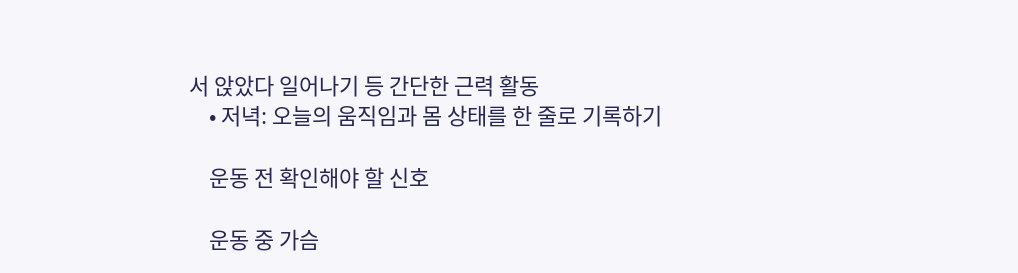서 앉았다 일어나기 등 간단한 근력 활동
    • 저녁: 오늘의 움직임과 몸 상태를 한 줄로 기록하기

    운동 전 확인해야 할 신호

    운동 중 가슴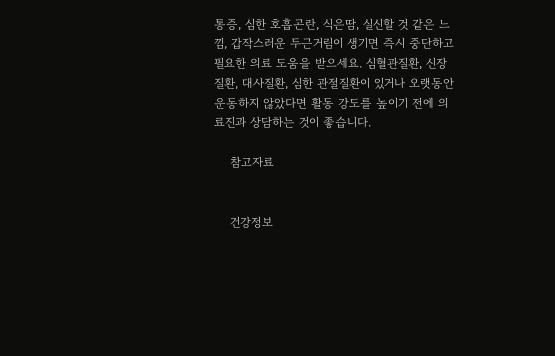통증, 심한 호흡곤란, 식은땀, 실신할 것 같은 느낌, 갑작스러운 두근거림이 생기면 즉시 중단하고 필요한 의료 도움을 받으세요. 심혈관질환, 신장질환, 대사질환, 심한 관절질환이 있거나 오랫동안 운동하지 않았다면 활동 강도를 높이기 전에 의료진과 상담하는 것이 좋습니다.

    참고자료


    건강정보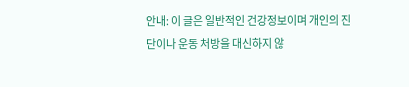안내: 이 글은 일반적인 건강정보이며 개인의 진단이나 운동 처방을 대신하지 않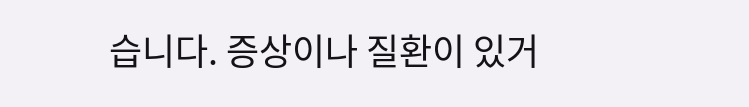습니다. 증상이나 질환이 있거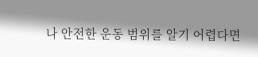나 안전한 운동 범위를 알기 어렵다면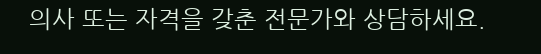의사 또는 자격을 갖춘 전문가와 상담하세요.